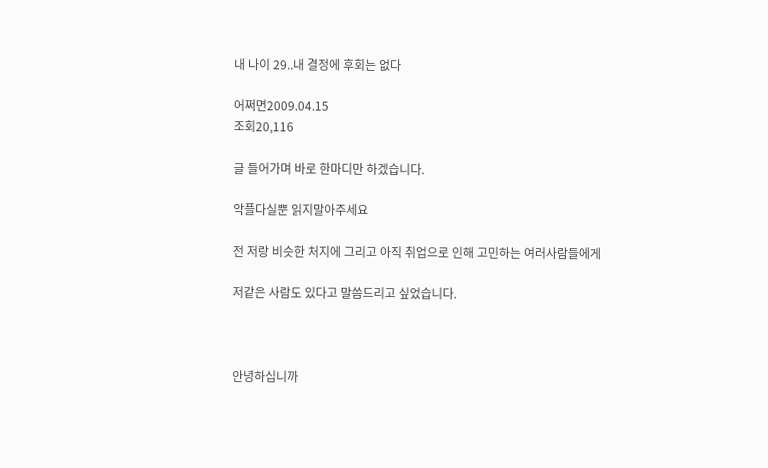내 나이 29..내 결정에 후회는 없다

어쩌면2009.04.15
조회20,116

글 들어가며 바로 한마디만 하겠습니다.

악플다실뿐 읽지말아주세요

전 저랑 비슷한 처지에 그리고 아직 취업으로 인해 고민하는 여러사람들에게

저같은 사람도 있다고 말씀드리고 싶었습니다.



안녕하십니까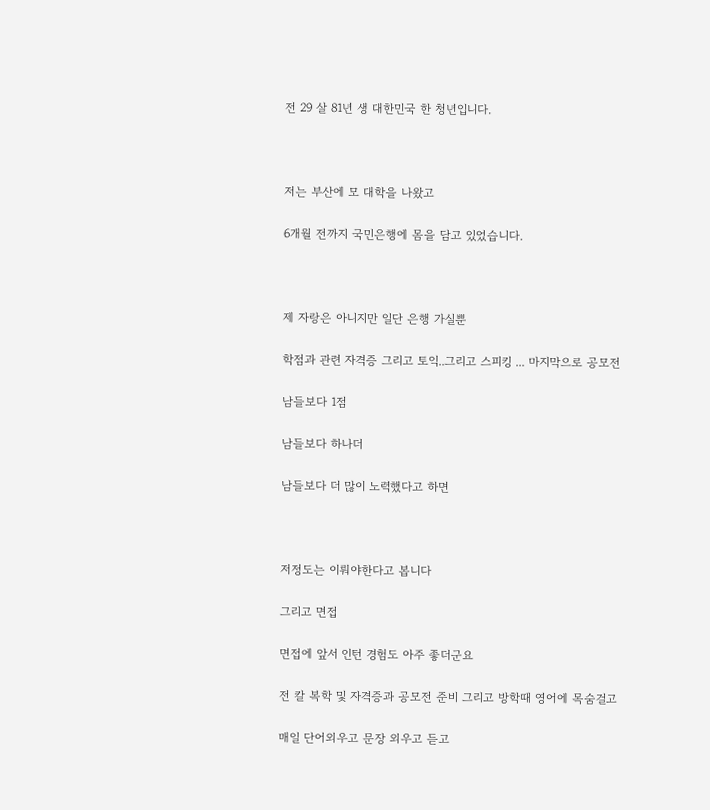전 29 살 81년 생 대한민국 한 청년입니다.



저는 부산에 모 대학을 나왔고

6개월 전까지 국민은행에 몸을 담고 있었습니다.



제 자랑은 아니지만 일단 은행 가실뿐

학점과 관련 자격증 그리고 토익..그리고 스피킹 ... 마지막으로 공모전

남들보다 1점

남들보다 하나더

남들보다 더 많이 노력했다고 하면



저정도는 이뤄야한다고 봅니다

그리고 면접

면접에 앞서 인턴 경험도 아주 좋더군요

전 칼 복학 및 자격증과 공모전 준비 그리고 방학때 영어에 목숨걸고

매일 단어외우고 문장 외우고 듣고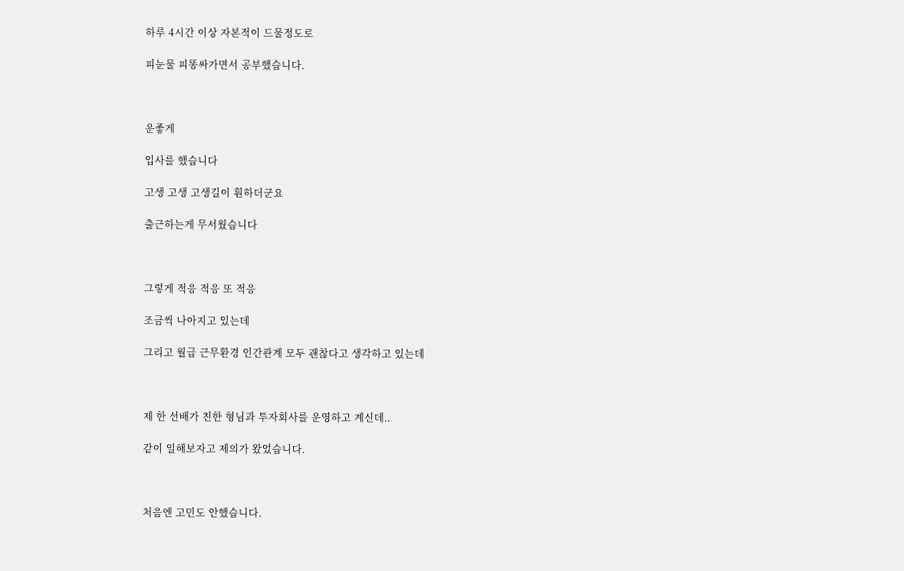하루 4시간 이상 자본적이 드물정도로

피눈물 피똥싸가면서 공부했습니다.



운좋게

입사를 했습니다

고생 고생 고생길이 훤하더군요

출근하는게 무서웠습니다



그렇게 적응 적응 또 적응

조금씩 나아지고 있는데

그리고 월급 근무환경 인간관계 모두 괜찮다고 생각하고 있는데



제 한 선배가 친한 형님과 투자회사를 운영하고 계신데..

같이 일해보자고 제의가 왔었습니다.



처음엔 고민도 안했습니다.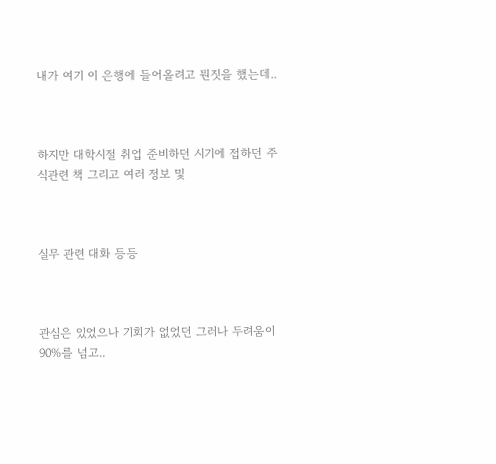내가 여기 이 은행에 들어올려고 뭔짓을 했는데..



하지만 대학시절 취업 준비하던 시기에 접하던 주식관련 책 그리고 여러 정보 및



실무 관련 대화 등등



관심은 있었으나 기회가 없었던 그러나 두려움이 90%를 넘고..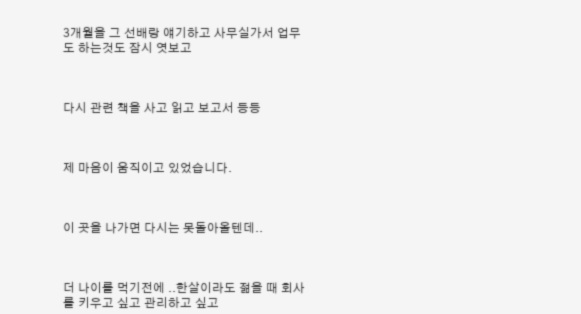3개월을 그 선배랑 얘기하고 사무실가서 업무도 하는것도 잠시 엿보고



다시 관련 책을 사고 읽고 보고서 등등



제 마음이 움직이고 있었습니다.



이 곳을 나가면 다시는 못돌아올텐데..



더 나이를 먹기전에 ..한살이라도 젊을 때 회사를 키우고 싶고 관리하고 싶고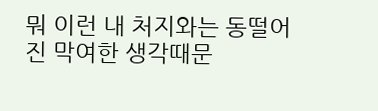뭐 이런 내 처지와는 동떨어진 막여한 생각때문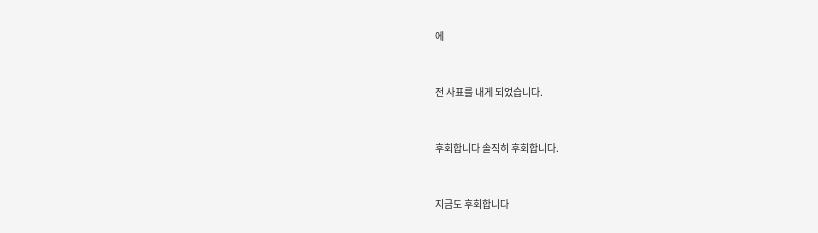에



전 사표를 내게 되었습니다.



후회합니다 솔직히 후회합니다.



지금도 후회합니다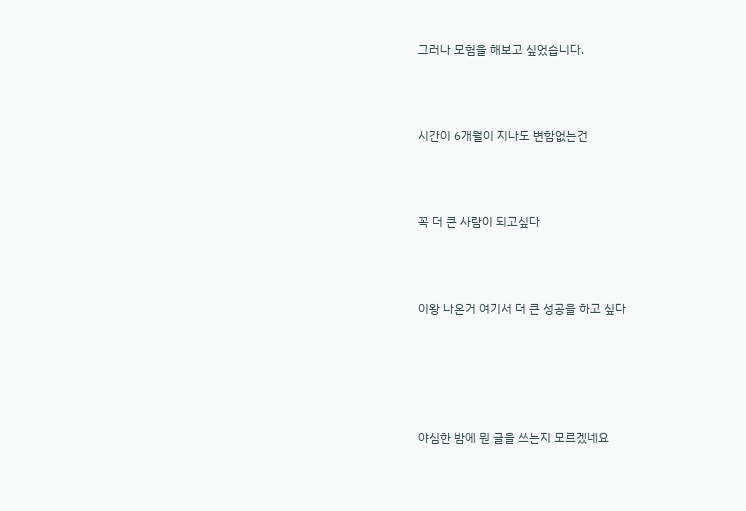그러나 모험을 해보고 싶었습니다.



시간이 6개월이 지나도 변함없는건



꼭 더 큰 사람이 되고싶다



이왕 나온거 여기서 더 큰 성공을 하고 싶다





야심한 밤에 뭔 글을 쓰는지 모르겠네요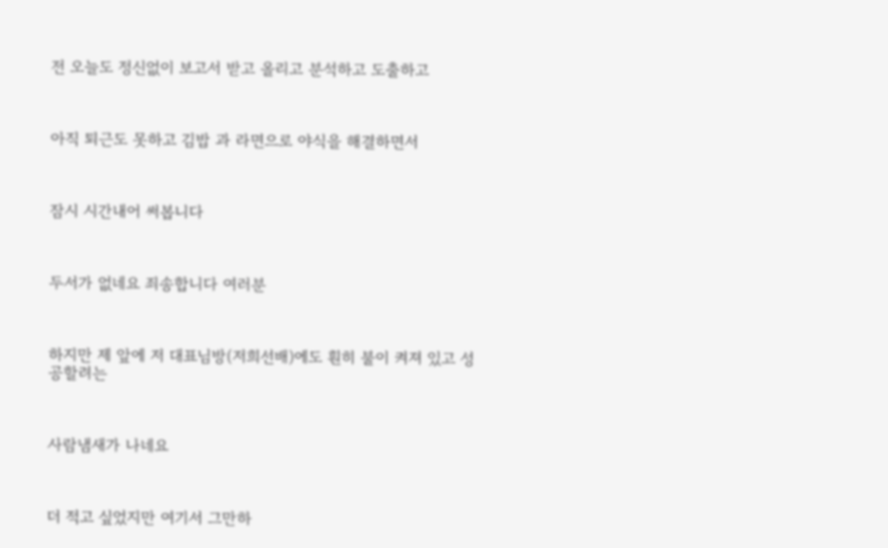전 오늘도 정신없이 보고서 받고 올리고 분석하고 도출하고



아직 퇴근도 못하고 김밥 과 라면으로 야식을 해결하면서



잠시 시간내어 써봅니다



두서가 없네요 죄송합니다 여러분



하지만 제 앞에 저 대표님방(저희선배)에도 훤히 불이 켜져 있고 성공할려는



사람냄새가 나네요



더 적고 싶었지만 여기서 그만하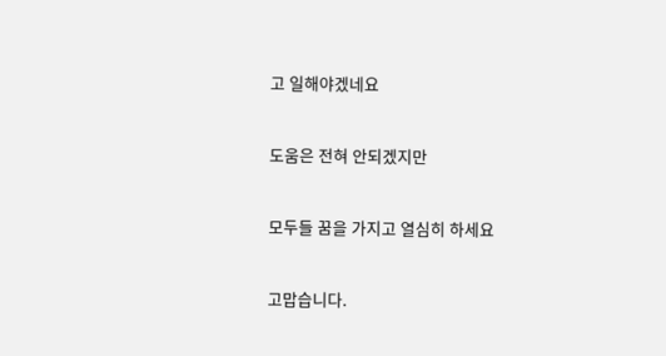고 일해야겠네요



도움은 전혀 안되겠지만



모두들 꿈을 가지고 열심히 하세요



고맙습니다.